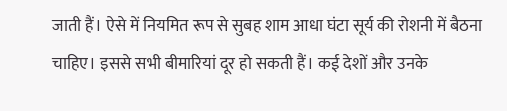जाती हैं। ऐसे में नियमित रूप से सुबह शाम आधा घंटा सूर्य की रोशनी में बैठना चाहिए। इससे सभी बीमारियां दूर हो सकती हैं। कई देशों और उनके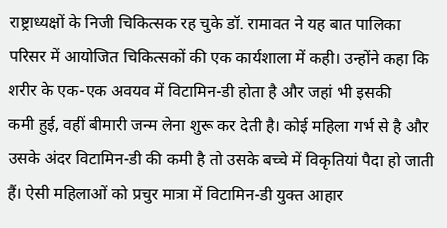राष्ट्राध्यक्षों के निजी चिकित्सक रह चुके डॉ. रामावत ने यह बात पालिका परिसर में आयोजित चिकित्सकों की एक कार्यशाला में कही। उन्होंने कहा कि शरीर के एक-एक अवयव में विटामिन-डी होता है और जहां भी इसकी
कमी हुई, वहीं बीमारी जन्म लेना शुरू कर देती है। कोई महिला गर्भ से है और उसके अंदर विटामिन-डी की कमी है तो उसके बच्चे में विकृतियां पैदा हो जाती हैं। ऐसी महिलाओं को प्रचुर मात्रा में विटामिन-डी युक्त आहार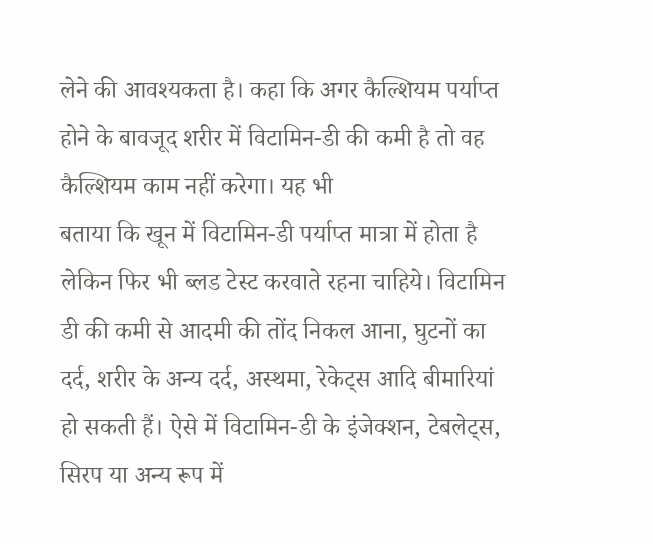लेने की आवश्यकता है। कहा कि अगर कैल्शियम पर्याप्त होने के बावजूद शरीर में विटामिन-डी की कमी है तो वह कैल्शियम काम नहीं करेगा। यह भी
बताया कि खून में विटामिन-डी पर्याप्त मात्रा में होता है लेकिन फिर भी ब्लड टेस्ट करवाते रहना चाहिये। विटामिन डी की कमी से आदमी की तोंद निकल आना, घुटनों का दर्द, शरीर के अन्य दर्द, अस्थमा, रेकेट्स आदि बीमारियां हो सकती हैं। ऐसे में विटामिन-डी के इंजेक्शन, टेबलेट्स, सिरप या अन्य रूप में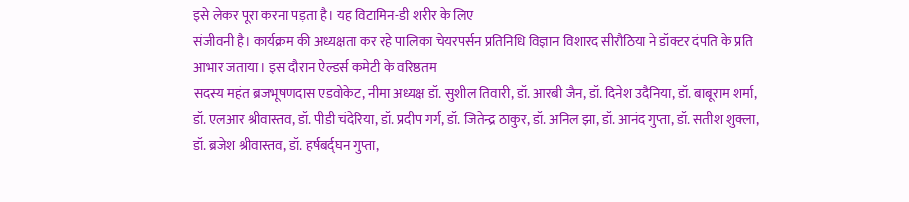इसे लेकर पूरा करना पड़ता है। यह विटामिन-डी शरीर के लिए
संजीवनी है। कार्यक्रम की अध्यक्षता कर रहे पालिका चेयरपर्सन प्रतिनिधि विज्ञान विशारद सीरौठिया ने डॉक्टर दंपति के प्रति आभार जताया। इस दौरान ऐल्डर्स कमेटी के वरिष्ठतम
सदस्य महंत ब्रजभूषणदास एडवोकेट, नीमा अध्यक्ष डॉ. सुशील तिवारी, डॉ. आरबी जैन, डॉ. दिनेश उदैनिया, डॉ. बाबूराम शर्मा, डॉ. एलआर श्रीवास्तव, डॉ. पीडी चंदेरिया, डॉ. प्रदीप गर्ग, डॉ. जितेन्द्र ठाकुर, डॉ. अनिल झा, डॉ. आनंद गुप्ता, डॉ. सतीश शुक्ला, डॉ. ब्रजेश श्रीवास्तव, डॉ. हर्षबर्द्घन गुप्ता,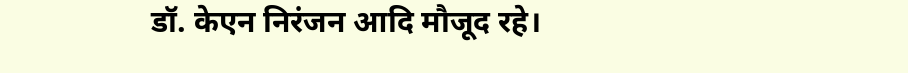डॉ. केएन निरंजन आदि मौजूद रहे।